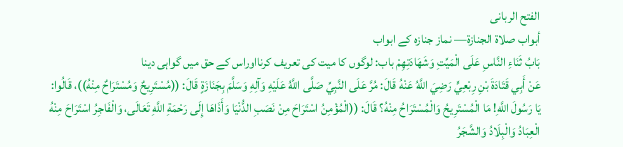الفتح الربانی
أبواب صلاة الجنازة— نماز جنازہ کے ابواب
بَابُ ثَنَاءِ النَّاسِ عَلَى الْمَيِّتِ وَشَهَادَتِهِمْ باب: لوگوں کا میت کی تعریف کرنااوراس کے حق میں گواہی دینا
عَنْ أَبِي قَتَادَةَ بْنِ رِبْعِيٍّ رَضِيَ اللَّهُ عَنْهُ قَالَ: مُرَّ عَلَى النَّبِيِّ صَلَّى اللَّهُ عَلَيْهِ وَآلِهِ وَسَلَّمَ بِجَنَازَةٍ قَالَ: ((مُسْتَرِيحٌ وَمُسْتَرَاحٌ مِنْهُ))، قَالُوا: يَا رَسُولَ اللَّهِ! مَا الْمُسْتَرِيحُ وَالْمُسْتَرَاحُ مِنْهُ؟ قَالَ: ((الْمُؤْمِنُ اسْتَرَاحَ مِنْ نَصَبِ الدُّنْيَا وَأَذَاهَا إِلَى رَحْمَةِ اللَّهِ تَعَالَى، وَالْفَاجِرُ اسْتَرَاحَ مِنْهُ الْعِبَادُ وَالْبِلَادُ وَالشَّجَرُ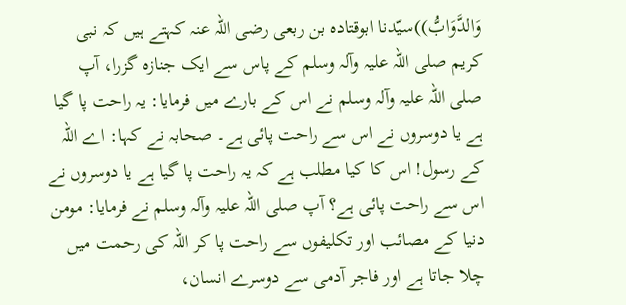وَالدَّوَابُّ))سیّدنا ابوقتادہ بن ربعی رضی اللہ عنہ کہتے ہیں کہ نبی کریم صلی اللہ علیہ وآلہ وسلم کے پاس سے ایک جنازہ گزرا، آپ صلی اللہ علیہ وآلہ وسلم نے اس کے بارے میں فرمایا: یہ راحت پا گیا ہے یا دوسروں نے اس سے راحت پائی ہے۔ صحابہ نے کہا: اے اللہ کے رسول! اس کا کیا مطلب ہے کہ یہ راحت پا گیا ہے یا دوسروں نے اس سے راحت پائی ہے؟ آپ صلی اللہ علیہ وآلہ وسلم نے فرمایا: مومن دنیا کے مصائب اور تکلیفوں سے راحت پا کر اللہ کی رحمت میں چلا جاتا ہے اور فاجر آدمی سے دوسرے انسان،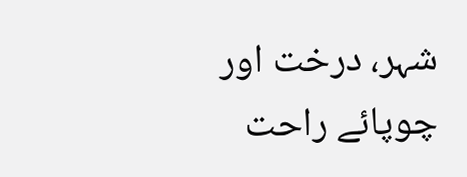شہر، درخت اور چوپائے راحت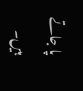پا جاتے ہیں۔